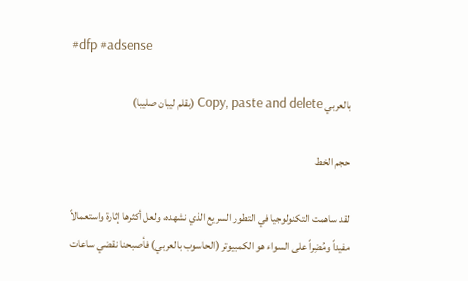#dfp #adsense

بالعربي Copy, paste and delete (بقلم ليبان صليبا)

حجم الخط

لقد ساهمت التكنولوجيا في التطور السريع الذي نشهده، ولعل أكثرها إثارة واستعمالاً مفيداً ومُضِراً على السواء هو الكمبيوتر (الحاسوب بالعربي) فأصبحنا نقضي ساعات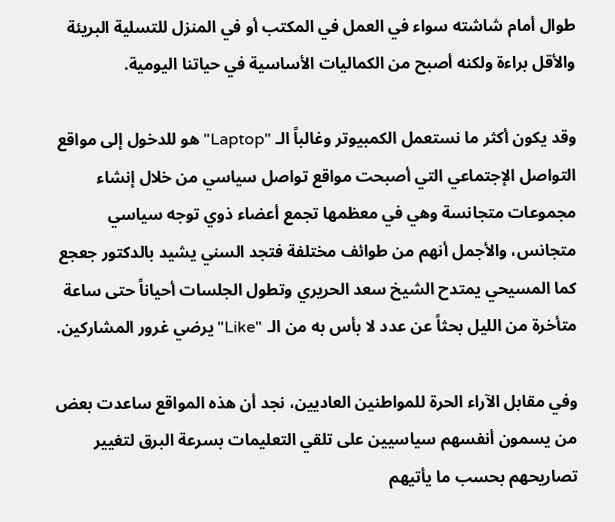طوال أمام شاشته سواء في العمل في المكتب أو في المنزل للتسلية البريئة والأقل براءة ولكنه أصبح من الكماليات الأساسية في حياتنا اليومية.

وقد يكون أكثر ما نستعمل الكمبيوتر وغالباً الـ "Laptop" هو للدخول إلى مواقع التواصل الإجتماعي التي أصبحت مواقع تواصل سياسي من خلال إنشاء مجموعات متجانسة وهي في معظمها تجمع أعضاء ذوي توجه سياسي متجانس، والأجمل أنهم من طوائف مختلفة فتجد السني يشيد بالدكتور جعجع كما المسيحي يمتدح الشيخ سعد الحريري وتطول الجلسات أحياناً حتى ساعة متأخرة من الليل بحثاً عن عدد لا بأس به من الـ "Like" يرضي غرور المشاركين.

وفي مقابل الآراء الحرة للمواطنين العاديين، نجد أن هذه المواقع ساعدت بعض من يسمون أنفسهم سياسيين على تلقي التعليمات بسرعة البرق لتغيير تصاريحهم بحسب ما يأتيهم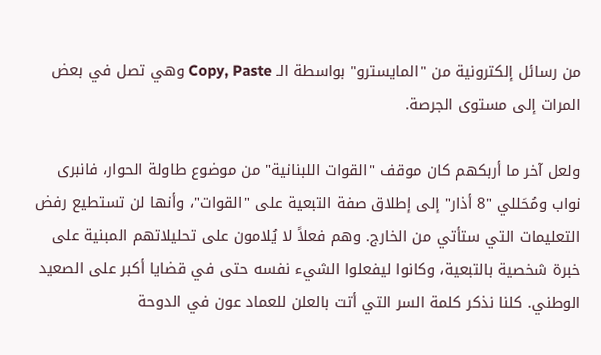من رسائل إلكترونية من "المايسترو" بواسطة الـ Copy, Paste وهي تصل في بعض المرات إلى مستوى الجرصة.

ولعل آخر ما أربكهم كان موقف "القوات اللبنانية" من موضوع طاولة الحوار، فانبرى نواب ومُحَللي "8 أذار" إلى إطلاق صفة التبعية على "القوات"، وأنها لن تستطيع رفض التعليمات التي ستأتي من الخارج. وهم فعلاً لا يُلامون على تحليلاتهم المبنية على خبرة شخصية بالتبعية، وكانوا ليفعلوا الشيء نفسه حتى في قضايا أكبر على الصعيد الوطني. كلنا نذكر كلمة السر التي أتت بالعلن للعماد عون في الدوحة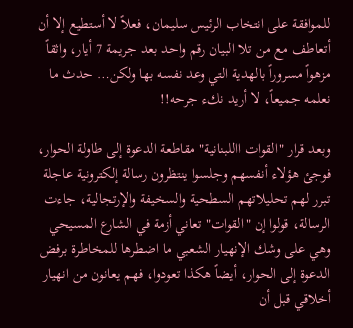للموافقة على انتخاب الرئيس سليمان، فعلاً لا أستطيع إلا أن أتعاطف مع من تلا البيان رقم واحد بعد جريمة 7 أيار، واثقاً مزهواً مسروراً بالهدية التي وعد نفسه بها ولكن… حدث ما نعلمه جميعاً، لا أريد نكء جرحه!!

وبعد قرار "القوات االلبنانية" مقاطعة الدعوة إلى طاولة الحوار، فوجئ هؤلاء أنفسهم وجلسوا ينتظرون رسالة إلكترونية عاجلة تبرر لهم تحليلاتهم السطحية والسخيفة والإرتجالية، جاءت الرسالة، قولوا إن "القوات" تعاني أزمة في الشارع المسيحي وهي على وشك الإنهيار الشعبي ما اضطرها للمخاطرة برفض الدعوة إلى الحوار، أيضاً هكذا تعودوا، فهم يعانون من انهيار أخلاقي قبل أن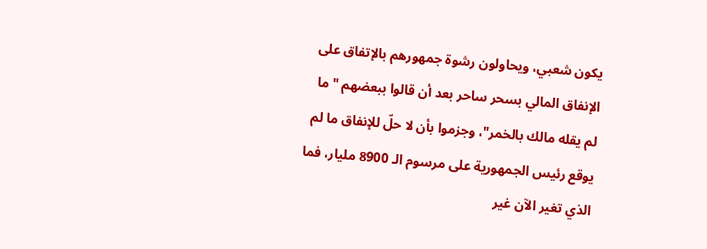يكون شعبي، ويحاولون رشوة جمهورهم بالإتفاق على الإنفاق المالي بسحر ساحر بعد أن قالوا ببعضهم "ما لم يقله مالك بالخمر"، وجزموا بأن لا حلّ للإنفاق ما لم يوقع رئيس الجمهورية على مرسوم الـ 8900 مليار، فما الذي تغير الآن غير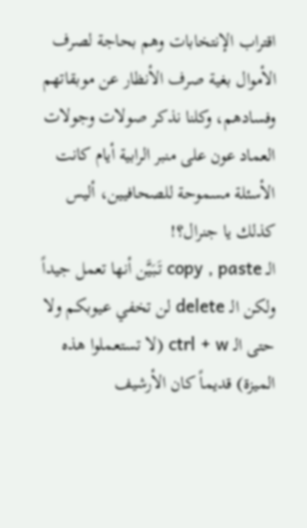اقتراب الإنتخابات وهم بحاجة لصرف الأموال بغية صرف الأنظار عن موبقاتهم وفسادهم، وكلنا نذكر صولات وجولات العماد عون على منبر الرابية أيام كانت الأسئلة مسموحة للصحافيين، أليس كذلك يا جنرال؟!
الـ copy , paste تَبَيَّن أنها تعمل جيداً ولكن الـ delete لن تخفي عيوبكم ولا حتى الـ ctrl + w (لا تستعملوا هذه الميزة) قديماً كان الأرشيف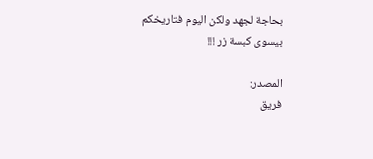بحاجة لجهد ولكن اليوم فتاريخكم بيسوى كبسة زر !!!

المصدر:
فريق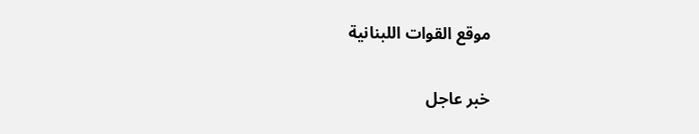موقع القوات اللبنانية

خبر عاجل